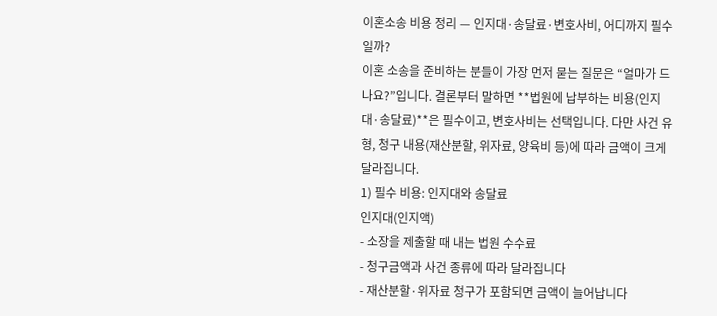이혼소송 비용 정리 — 인지대·송달료·변호사비, 어디까지 필수일까?
이혼 소송을 준비하는 분들이 가장 먼저 묻는 질문은 “얼마가 드나요?”입니다. 결론부터 말하면 **법원에 납부하는 비용(인지대·송달료)**은 필수이고, 변호사비는 선택입니다. 다만 사건 유형, 청구 내용(재산분할, 위자료, 양육비 등)에 따라 금액이 크게 달라집니다.
1) 필수 비용: 인지대와 송달료
인지대(인지액)
- 소장을 제출할 때 내는 법원 수수료
- 청구금액과 사건 종류에 따라 달라집니다
- 재산분할·위자료 청구가 포함되면 금액이 늘어납니다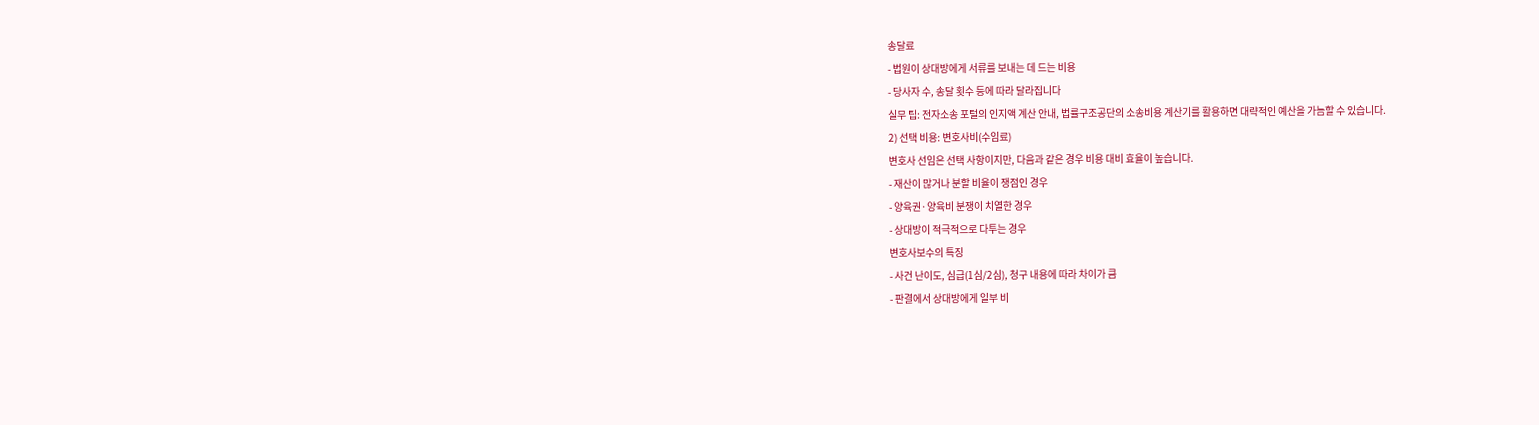송달료
- 법원이 상대방에게 서류를 보내는 데 드는 비용
- 당사자 수, 송달 횟수 등에 따라 달라집니다
실무 팁: 전자소송 포털의 인지액 계산 안내, 법률구조공단의 소송비용 계산기를 활용하면 대략적인 예산을 가늠할 수 있습니다.
2) 선택 비용: 변호사비(수임료)
변호사 선임은 선택 사항이지만, 다음과 같은 경우 비용 대비 효율이 높습니다.
- 재산이 많거나 분할 비율이 쟁점인 경우
- 양육권·양육비 분쟁이 치열한 경우
- 상대방이 적극적으로 다투는 경우
변호사보수의 특징
- 사건 난이도, 심급(1심/2심), 청구 내용에 따라 차이가 큼
- 판결에서 상대방에게 일부 비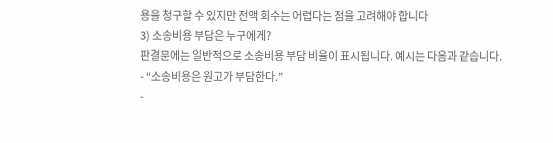용을 청구할 수 있지만 전액 회수는 어렵다는 점을 고려해야 합니다
3) 소송비용 부담은 누구에게?
판결문에는 일반적으로 소송비용 부담 비율이 표시됩니다. 예시는 다음과 같습니다.
- “소송비용은 원고가 부담한다.”
-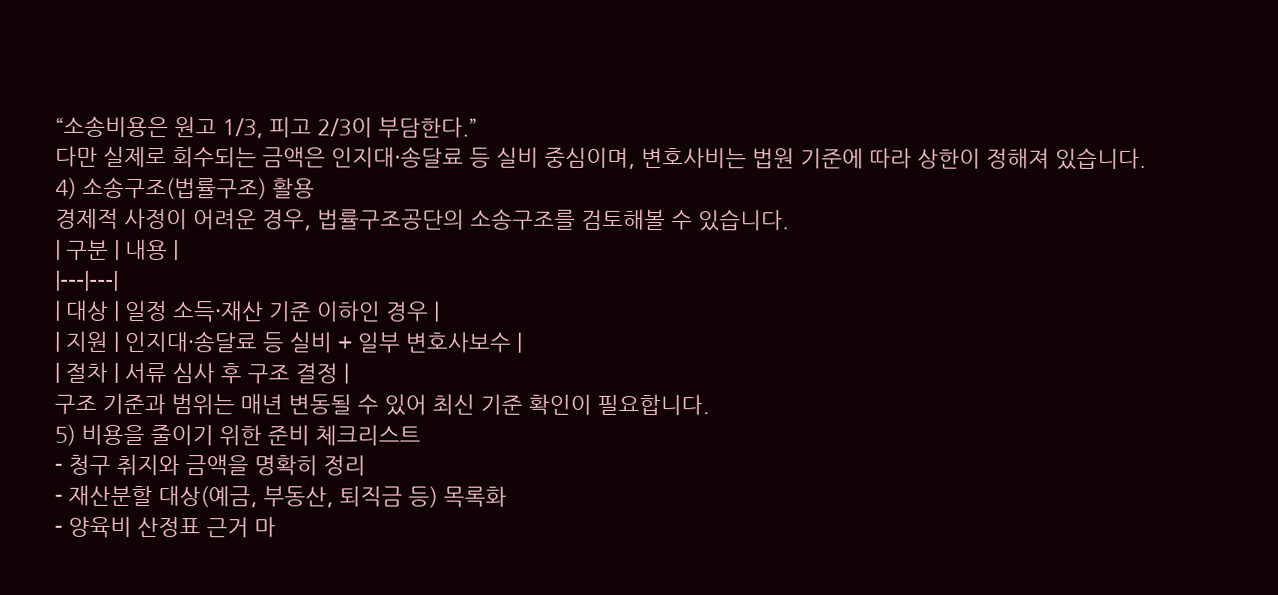“소송비용은 원고 1/3, 피고 2/3이 부담한다.”
다만 실제로 회수되는 금액은 인지대·송달료 등 실비 중심이며, 변호사비는 법원 기준에 따라 상한이 정해져 있습니다.
4) 소송구조(법률구조) 활용
경제적 사정이 어려운 경우, 법률구조공단의 소송구조를 검토해볼 수 있습니다.
| 구분 | 내용 |
|---|---|
| 대상 | 일정 소득·재산 기준 이하인 경우 |
| 지원 | 인지대·송달료 등 실비 + 일부 변호사보수 |
| 절차 | 서류 심사 후 구조 결정 |
구조 기준과 범위는 매년 변동될 수 있어 최신 기준 확인이 필요합니다.
5) 비용을 줄이기 위한 준비 체크리스트
- 청구 취지와 금액을 명확히 정리
- 재산분할 대상(예금, 부동산, 퇴직금 등) 목록화
- 양육비 산정표 근거 마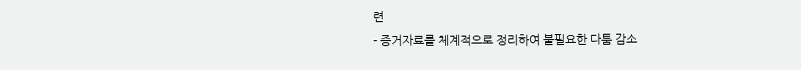련
- 증거자료를 체계적으로 정리하여 불필요한 다툼 감소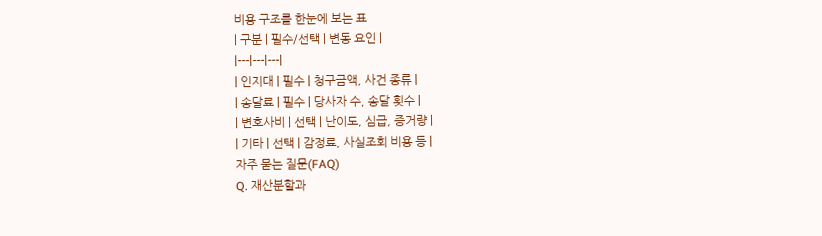비용 구조를 한눈에 보는 표
| 구분 | 필수/선택 | 변동 요인 |
|---|---|---|
| 인지대 | 필수 | 청구금액, 사건 종류 |
| 송달료 | 필수 | 당사자 수, 송달 횟수 |
| 변호사비 | 선택 | 난이도, 심급, 증거량 |
| 기타 | 선택 | 감정료, 사실조회 비용 등 |
자주 묻는 질문(FAQ)
Q. 재산분할과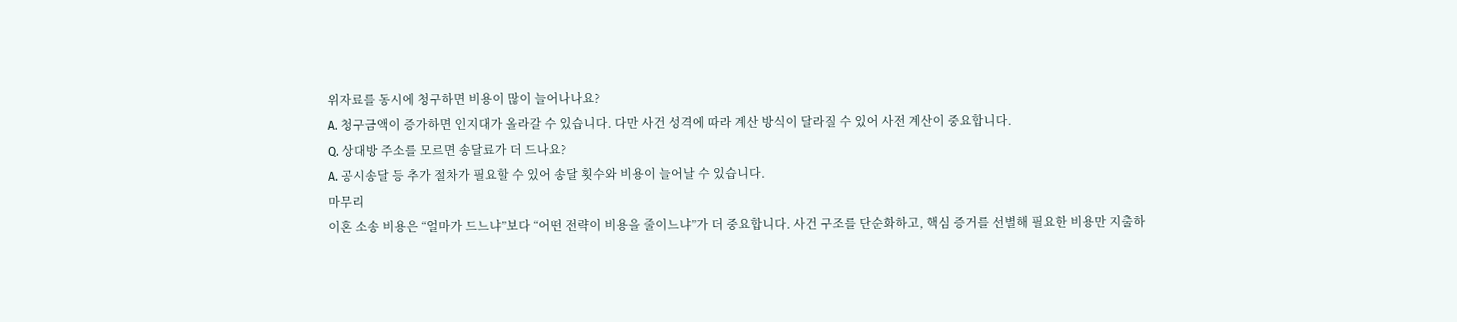위자료를 동시에 청구하면 비용이 많이 늘어나나요?
A. 청구금액이 증가하면 인지대가 올라갈 수 있습니다. 다만 사건 성격에 따라 계산 방식이 달라질 수 있어 사전 계산이 중요합니다.
Q. 상대방 주소를 모르면 송달료가 더 드나요?
A. 공시송달 등 추가 절차가 필요할 수 있어 송달 횟수와 비용이 늘어날 수 있습니다.
마무리
이혼 소송 비용은 “얼마가 드느냐”보다 “어떤 전략이 비용을 줄이느냐”가 더 중요합니다. 사건 구조를 단순화하고, 핵심 증거를 선별해 필요한 비용만 지출하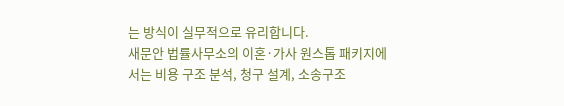는 방식이 실무적으로 유리합니다.
새문안 법률사무소의 이혼·가사 원스톱 패키지에서는 비용 구조 분석, 청구 설계, 소송구조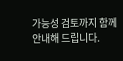가능성 검토까지 함께 안내해 드립니다.